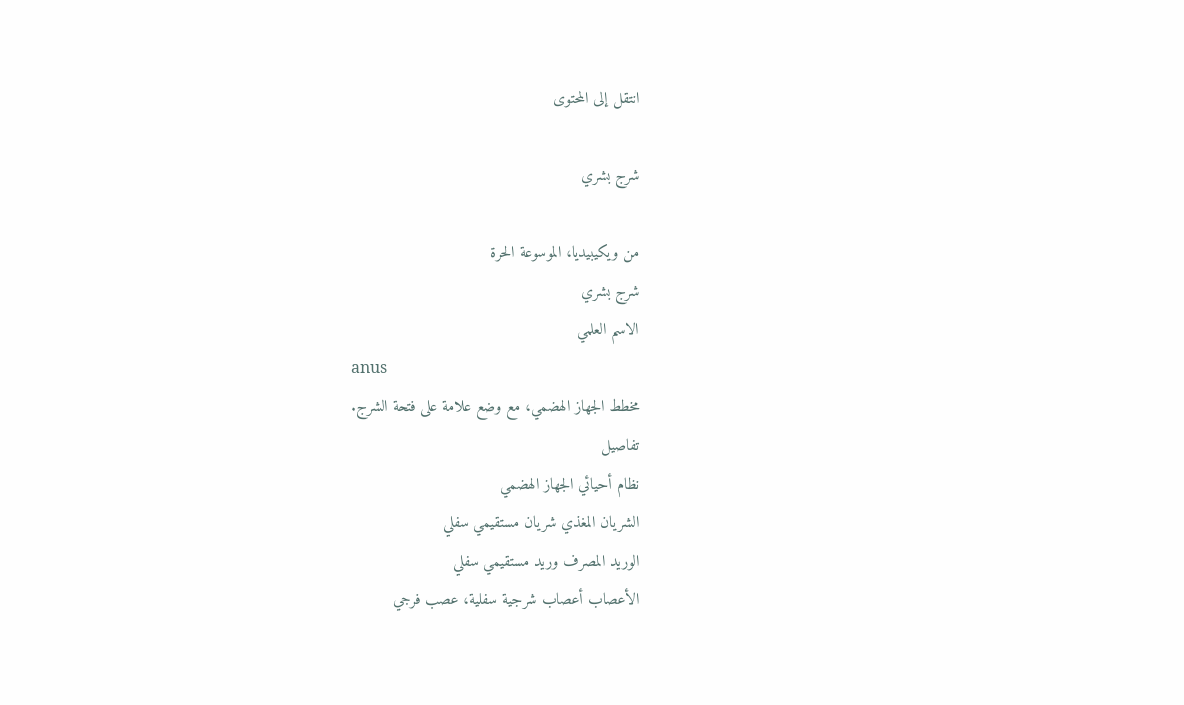انتقل إلى المحتوى

شرج بشري

من ويكيبيديا، الموسوعة الحرة
شرج بشري
الاسم العلمي
anus
مخطط الجهاز الهضمي، مع وضع علامة على فتحة الشرج.
تفاصيل
نظام أحيائي الجهاز الهضمي
الشريان المغذي شريان مستقيمي سفلي
الوريد المصرف وريد مستقيمي سفلي
الأعصاب أعصاب شرجية سفلية، عصب فرجي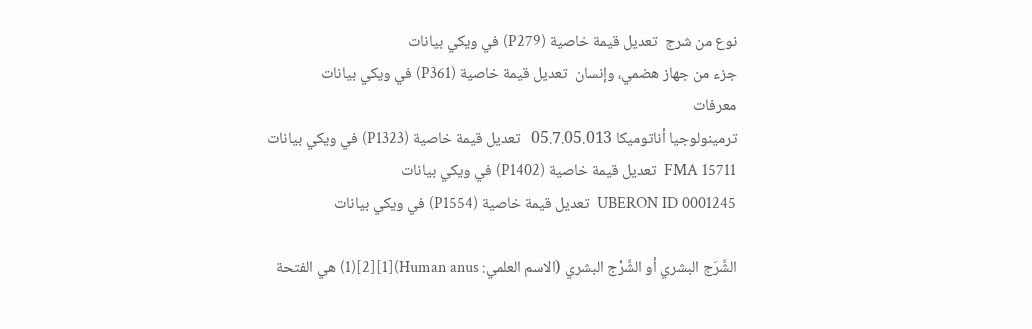نوع من شرج  تعديل قيمة خاصية (P279) في ويكي بيانات
جزء من جهاز هضمي، وإنسان  تعديل قيمة خاصية (P361) في ويكي بيانات
معرفات
ترمينولوجيا أناتوميكا 05.7.05.013   تعديل قيمة خاصية (P1323) في ويكي بيانات
FMA 15711  تعديل قيمة خاصية (P1402) في ويكي بيانات
UBERON ID 0001245  تعديل قيمة خاصية (P1554) في ويكي بيانات

الشَّرَج البشري أو الشَّرْج البشري (الاسم العلمي: Human anus)[1][2](1) هي الفتحة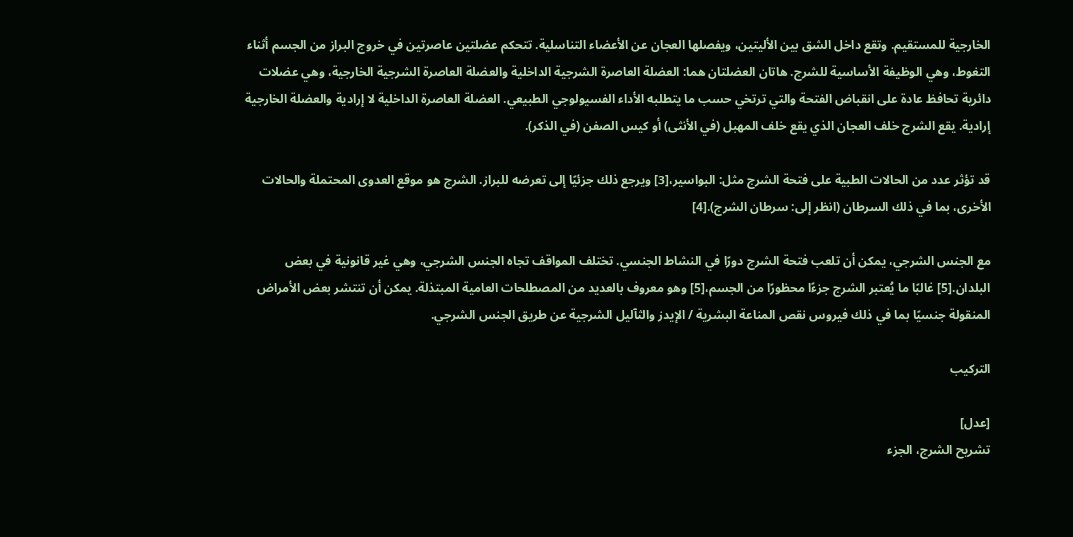الخارجية للمستقيم. وتقع داخل الشق بين الأليتين، ويفصلها العجان عن الأعضاء التناسلية. تتحكم عضلتين عاصرتين في خروج البراز من الجسم أثناء التغوط، وهي الوظيفة الأساسية للشرج. هاتان العضلتان هما: العضلة العاصرة الشرجية الداخلية والعضلة العاصرة الشرجية الخارجية، وهي عضلات دائرية تحافظ عادة على انقباض الفتحة والتي ترتخي حسب ما يتطلبه الأداء الفسيولوجي الطبيعي. العضلة العاصرة الداخلية لا إرادية والعضلة الخارجية إرادية. يقع الشرج خلف العجان الذي يقع خلف المهبل (في الأنثى) أو كيس الصفن (في الذكر).

قد تؤثر عدد من الحالات الطبية على فتحة الشرج مثل: البواسير،[3] ويرجع ذلك جزئيًا إلى تعرضه للبراز. الشرج هو موقع العدوى المحتملة والحالات الأخرى، بما في ذلك السرطان (انظر إلى: سرطان الشرج).[4]

مع الجنس الشرجي، يمكن أن تلعب فتحة الشرج دورًا في النشاط الجنسي. تختلف المواقف تجاه الجنس الشرجي، وهي غير قانونية في بعض البلدان.[5] غالبًا ما يُعتبر الشرج جزءًا محظورًا من الجسم،[5] وهو معروف بالعديد من المصطلحات العامية المبتذلة. يمكن أن تنتشر بعض الأمراض المنقولة جنسيًا بما في ذلك فيروس نقص المناعة البشرية / الإيدز والثآليل الشرجية عن طريق الجنس الشرجي.

التركيب

[عدل]
تشريح الشرج، الجزء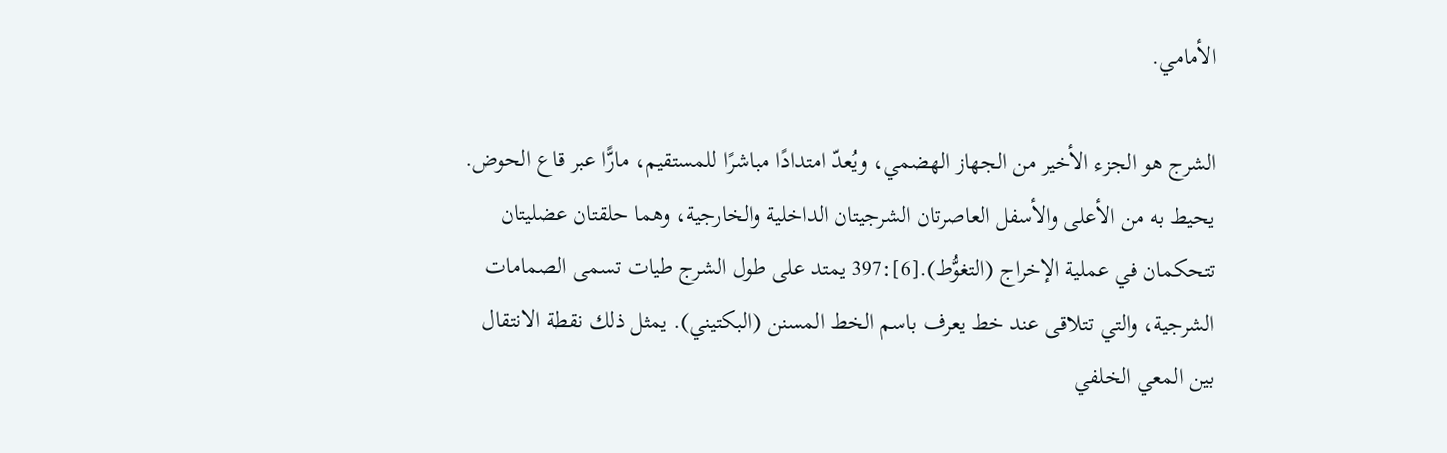الأمامي.

الشرج هو الجزء الأخير من الجهاز الهضمي، ويُعدّ امتدادًا مباشرًا للمستقيم، مارًّا عبر قاع الحوض. يحيط به من الأعلى والأسفل العاصرتان الشرجيتان الداخلية والخارجية، وهما حلقتان عضليتان تتحكمان في عملية الإخراج (التغوُّط).[6]:397 يمتد على طول الشرج طيات تسمى الصمامات الشرجية، والتي تتلاقى عند خط يعرف باسم الخط المسنن (البكتيني). يمثل ذلك نقطة الانتقال بين المعي الخلفي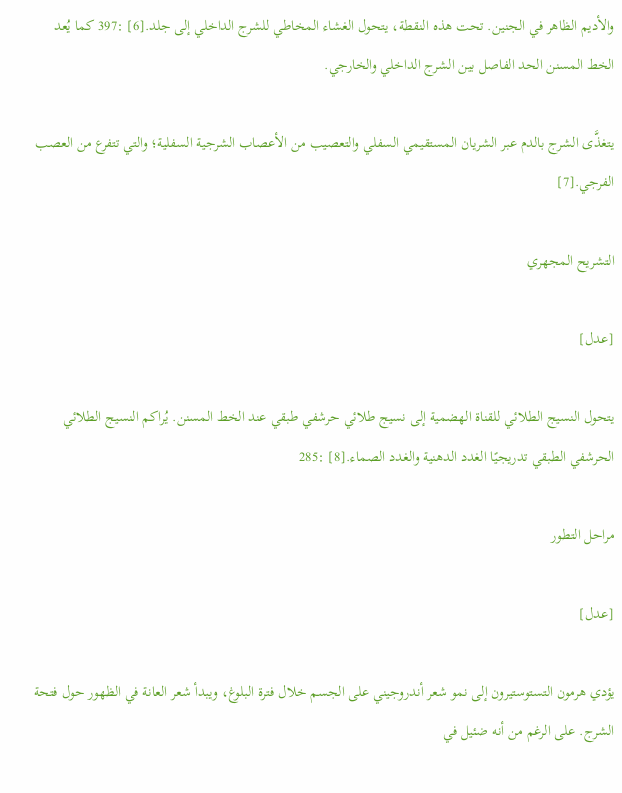والأديم الظاهر في الجنين. تحت هذه النقطة، يتحول الغشاء المخاطي للشرج الداخلي إلى جلد.[6] :397 كما يُعد الخط المسنن الحد الفاصل بين الشرج الداخلي والخارجي.

يتغذَّى الشرج بالدم عبر الشريان المستقيمي السفلي والتعصيب من الأعصاب الشرجية السفلية؛ والتي تتفرع من العصب الفرجي.[7]

التشريح المجهري

[عدل]

يتحول النسيج الطلائي للقناة الهضمية إلى نسيج طلائي حرشفي طبقي عند الخط المسنن. يُراكم النسيج الطلائي الحرشفي الطبقي تدريجيًا الغدد الدهنية والغدد الصماء.[8] :285

مراحل التطور

[عدل]

يؤدي هرمون التستوستيرون إلى نمو شعر أندروجيني على الجسم خلال فترة البلوغ، ويبدأ شعر العانة في الظهور حول فتحة الشرج. على الرغم من أنه ضئيل في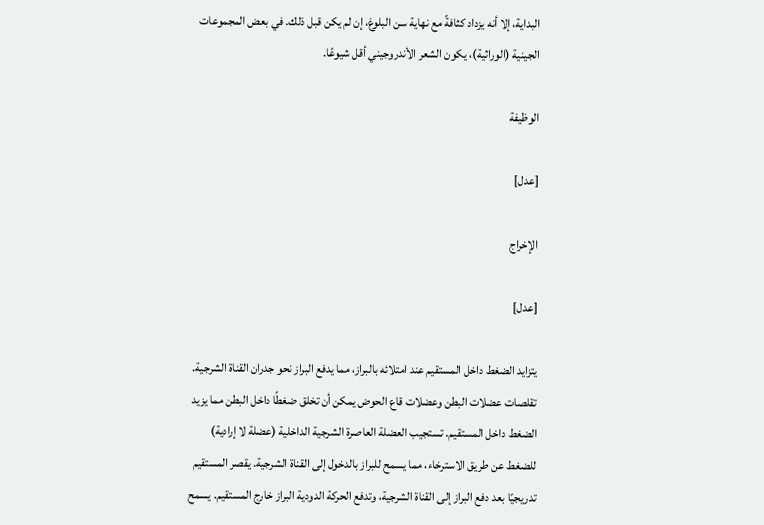البداية، إلا أنه يزداد كثافةً مع نهاية سن البلوغ، إن لم يكن قبل ذلك. في بعض المجموعات الجينية (الوراثية)، يكون الشعر الأندروجيني أقل شيوعًا.

الوظيفة

[عدل]

الإخراج

[عدل]

يتزايد الضغط داخل المستقيم عند امتلائه بالبراز، مما يدفع البراز نحو جدران القناة الشرجية. تقلصات عضلات البطن وعضلات قاع الحوض يمكن أن تخلق ضغطًا داخل البطن مما يزيد الضغط داخل المستقيم. تستجيب العضلة العاصرة الشرجية الداخلية (عضلة لا إرادية) للضغط عن طريق الاسترخاء، مما يسمح للبراز بالدخول إلى القناة الشرجية. يقصر المستقيم تدريجيًا بعد دفع البراز إلى القناة الشرجية، وتدفع الحركة الدودية البراز خارج المستقيم. يسمح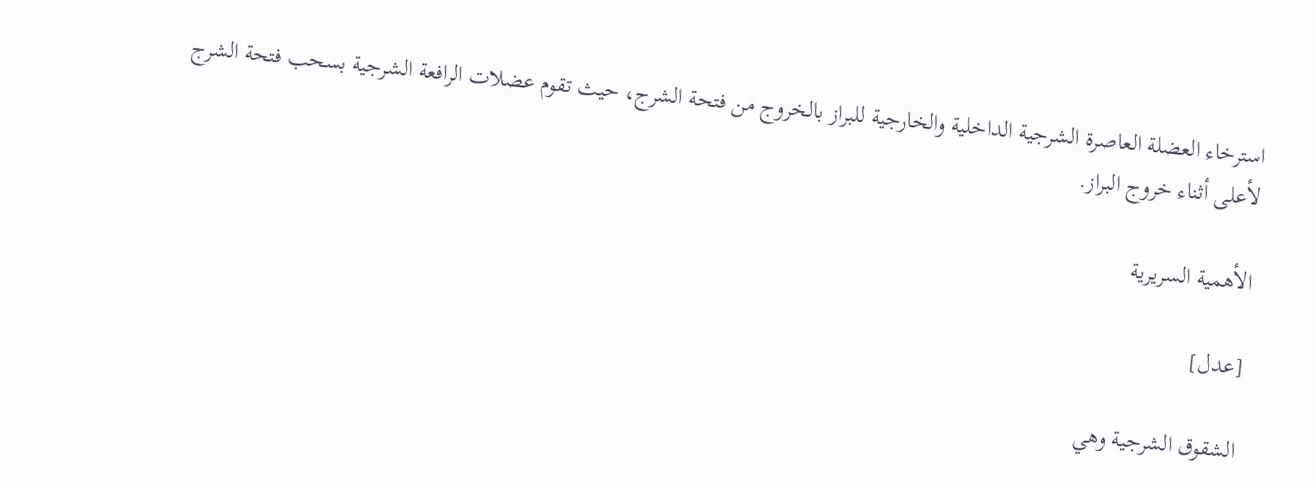استرخاء العضلة العاصرة الشرجية الداخلية والخارجية للبراز بالخروج من فتحة الشرج، حيث تقوم عضلات الرافعة الشرجية بسحب فتحة الشرج لأعلى أثناء خروج البراز.

الأهمية السريرية

[عدل]

الشقوق الشرجية وهي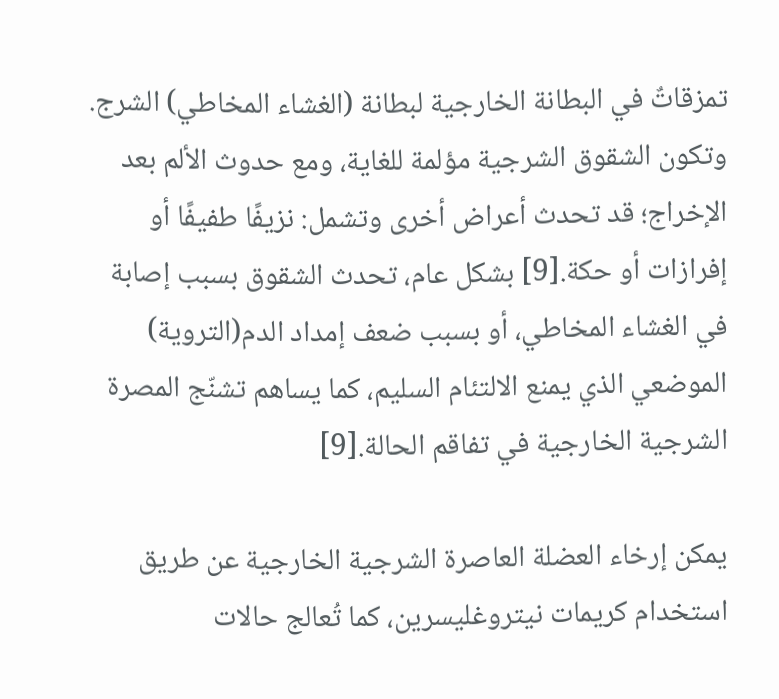تمزقاتٌ في البطانة الخارجية لبطانة (الغشاء المخاطي) الشرج. وتكون الشقوق الشرجية مؤلمة للغاية، ومع حدوث الألم بعد الإخراج؛ قد تحدث أعراض أخرى وتشمل: نزيفًا طفيفًا أو إفرازات أو حكة.[9] بشكل عام، تحدث الشقوق بسبب إصابة في الغشاء المخاطي، أو بسبب ضعف إمداد الدم(التروية) الموضعي الذي يمنع الالتئام السليم، كما يساهم تشنّج المصرة الشرجية الخارجية في تفاقم الحالة.[9]

يمكن إرخاء العضلة العاصرة الشرجية الخارجية عن طريق استخدام كريمات نيتروغليسرين، كما تُعالج حالات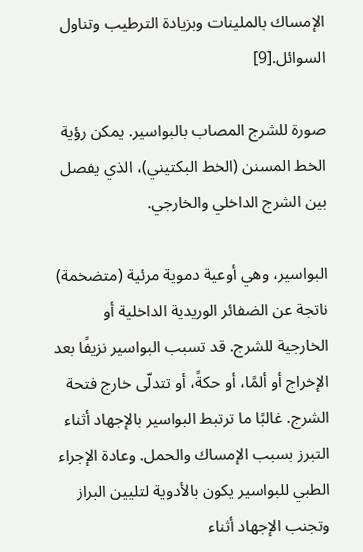الإمساك بالملينات وبزيادة الترطيب وتناول السوائل.[9]

صورة للشرج المصاب بالبواسير. يمكن رؤية الخط المسنن (الخط البكتيني)، الذي يفصل بين الشرج الداخلي والخارجي.

البواسير، وهي أوعية دموية مرئية (متضخمة) ناتجة عن الضفائر الوريدية الداخلية أو الخارجية للشرج. قد تسبب البواسير نزيفًا بعد الإخراج أو ألمًا، أو حكةً، أو تتدلّى خارج فتحة الشرج. غالبًا ما ترتبط البواسير بالإجهاد أثناء التبرز بسبب الإمساك والحمل. وعادة الإجراء الطبي للبواسير يكون بالأدوية لتليين البراز وتجنب الإجهاد أثناء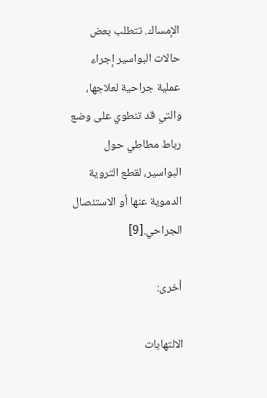الإمساك. تتطلب بعض حالات البواسير إجراء عملية جراحية لعلاجها، والتي قد تنطوي على وضع رباط مطاطي حول البواسير، لقطع التروية الدموية عنها أو الاستئصال الجراحي.[9]

أخرى:

الالتهابات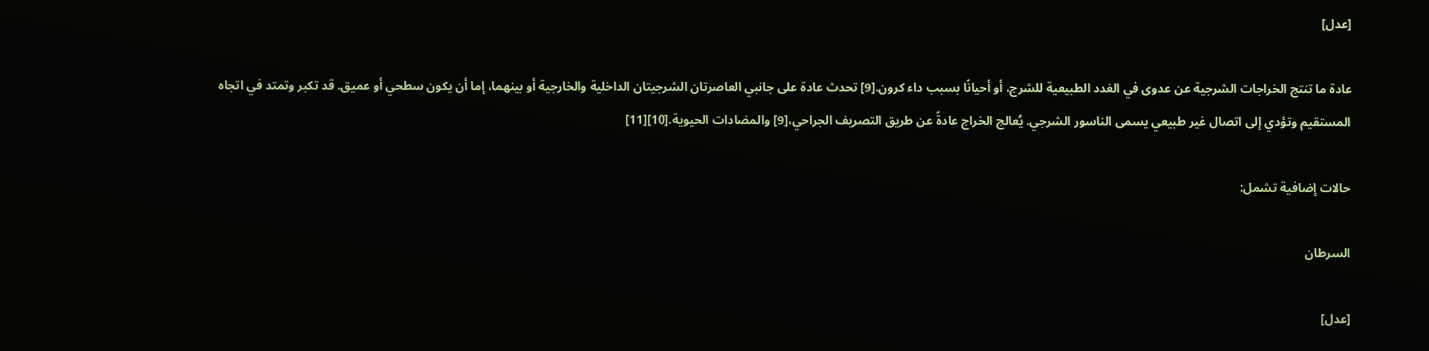[عدل]

عادة ما تنتج الخراجات الشرجية عن عدوى في الغدد الطبيعية للشرج، أو أحيانًا بسبب داء كرون.[9] تحدث عادة على جانبي العاصرتان الشرجيتان الداخلية والخارجية أو بينهما، إما أن يكون سطحي أو عميق. قد تكبر وتمتد في اتجاه المستقيم وتؤدي إلى اتصال غير طبيعي يسمى الناسور الشرجي. يُعالج الخراج عادةً عن طريق التصريف الجراحي،[9] والمضادات الحيوية.[10][11]

حالات إضافية تشمل:

السرطان

[عدل]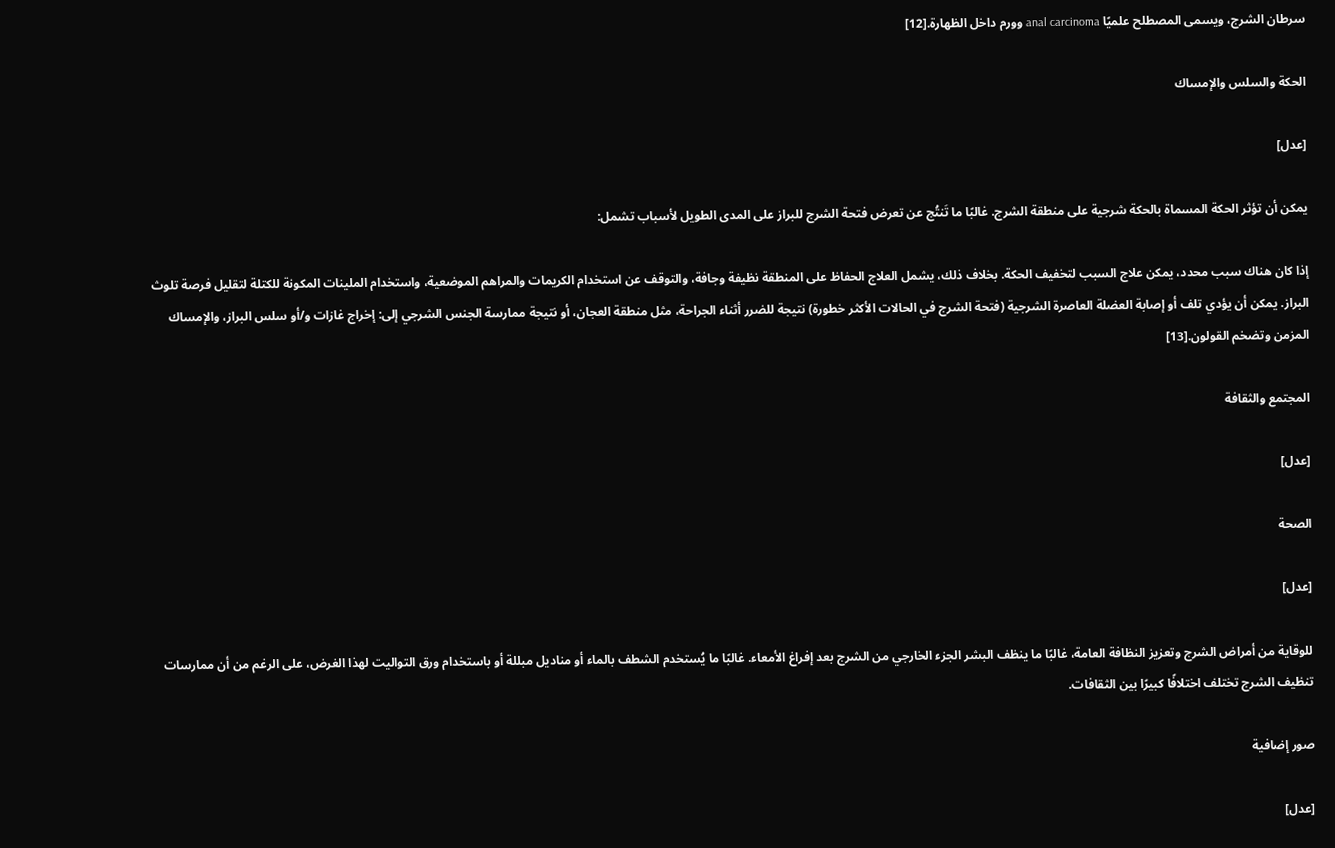سرطان الشرج، ويسمى المصطلح علميًا anal carcinoma وورم داخل الظهارة.[12]

الحكة والسلس والإمساك

[عدل]

يمكن أن تؤثر الحكة المسماة بالحكة شرجية على منطقة الشرج. غالبًا ما تَنتُج عن تعرض فتحة الشرج للبراز على المدى الطويل لأسباب تشمل:

إذا كان هناك سبب محدد، يمكن علاج السبب لتخفيف الحكة. بخلاف ذلك، يشمل العلاج الحفاظ على المنطقة نظيفة وجافة، والتوقف عن استخدام الكريمات والمراهم الموضعية، واستخدام الملينات المكونة للكتلة لتقليل فرصة تلوث البراز. يمكن أن يؤدي تلف أو إصابة العضلة العاصرة الشرجية (فتحة الشرج في الحالات الأكثر خطورة) نتيجة للضرر أثناء الجراحة، مثل منطقة العجان، أو نتيجة ممارسة الجنس الشرجي إلى: إخراج غازات و/أو سلس البراز، والإمساك المزمن وتضخم القولون.[13]

المجتمع والثقافة

[عدل]

الصحة

[عدل]

للوقاية من أمراض الشرج وتعزيز النظافة العامة، غالبًا ما ينظف البشر الجزء الخارجي من الشرج بعد إفراغ الأمعاء. غالبًا ما يُستخدم الشطف بالماء أو مناديل مبللة أو باستخدام ورق التواليت لهذا الغرض، على الرغم من أن ممارسات تنظيف الشرج تختلف اختلافًا كبيرًا بين الثقافات.

صور إضافية

[عدل]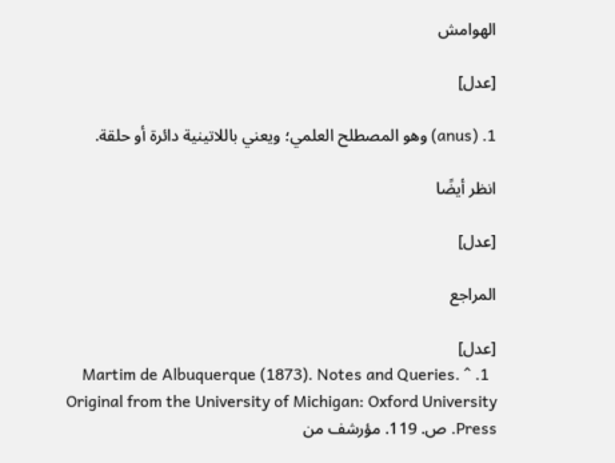الهوامش

[عدل]

1. (anus) وهو المصطلح العلمي؛ ويعني باللاتينية دائرة أو حلقة.

انظر أيضًا

[عدل]

المراجع

[عدل]
  1. ^ Martim de Albuquerque (1873). Notes and Queries. Original from the University of Michigan: Oxford University Press. ص. 119. مؤرشف من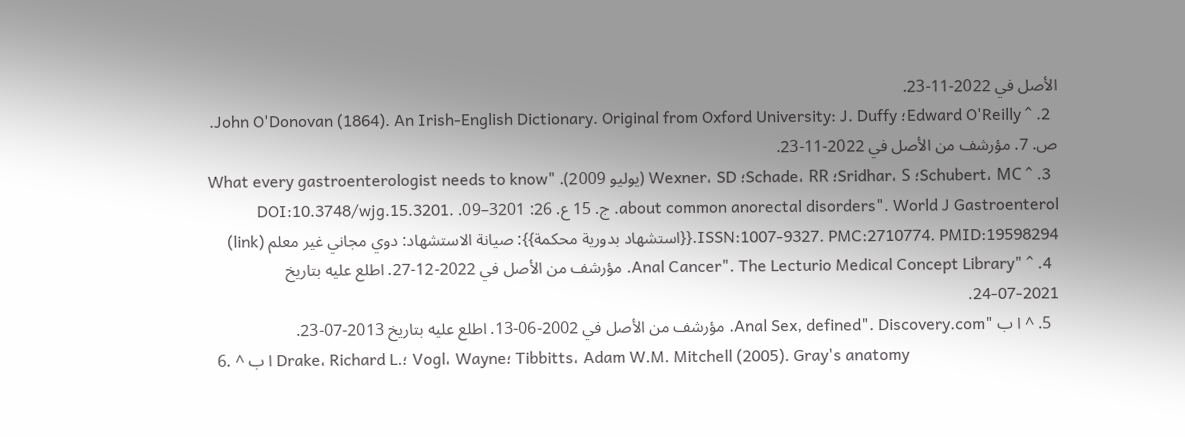الأصل في 2022-11-23.
  2. ^ Edward O'Reilly؛ John O'Donovan (1864). An Irish-English Dictionary. Original from Oxford University: J. Duffy. ص. 7. مؤرشف من الأصل في 2022-11-23.
  3. ^ Schubert، MC؛ Sridhar، S؛ Schade، RR؛ Wexner، SD (يوليو 2009). "What every gastroenterologist needs to know about common anorectal disorders". World J Gastroenterol. ج. 15 ع. 26: 3201–09. DOI:10.3748/wjg.15.3201. ISSN:1007-9327. PMC:2710774. PMID:19598294.{{استشهاد بدورية محكمة}}: صيانة الاستشهاد: دوي مجاني غير معلم (link)
  4. ^ "Anal Cancer". The Lecturio Medical Concept Library. مؤرشف من الأصل في 2022-12-27. اطلع عليه بتاريخ 2021-07-24.
  5. ^ ا ب "Anal Sex, defined". Discovery.com. مؤرشف من الأصل في 2002-06-13. اطلع عليه بتاريخ 2013-07-23.
  6. ^ ا ب Drake، Richard L.؛ Vogl، Wayne؛ Tibbitts، Adam W.M. Mitchell (2005). Gray's anatomy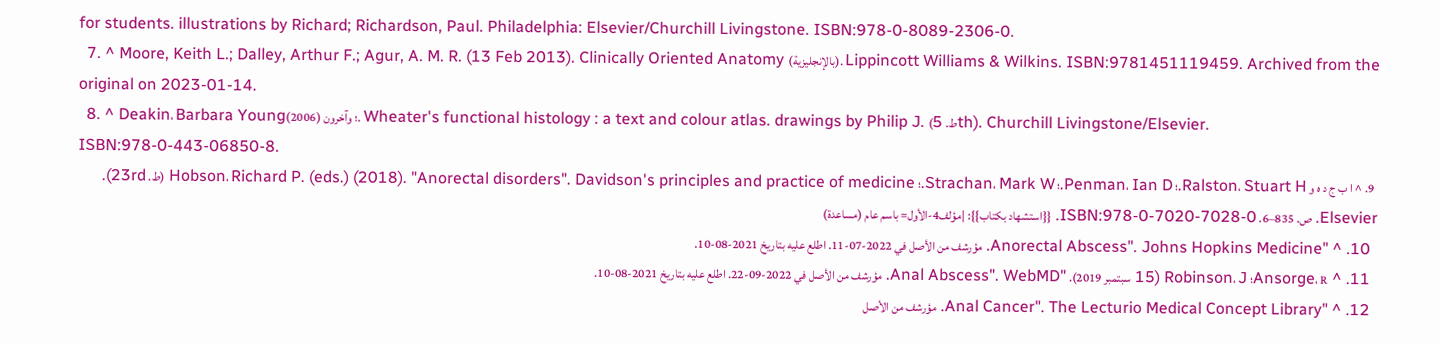for students. illustrations by Richard; Richardson, Paul. Philadelphia: Elsevier/Churchill Livingstone. ISBN:978-0-8089-2306-0.
  7. ^ Moore, Keith L.; Dalley, Arthur F.; Agur, A. M. R. (13 Feb 2013). Clinically Oriented Anatomy (بالإنجليزية). Lippincott Williams & Wilkins. ISBN:9781451119459. Archived from the original on 2023-01-14.
  8. ^ Deakin، Barbara Young؛ وآخرون (2006). Wheater's functional histology : a text and colour atlas. drawings by Philip J. (ط. 5th). Churchill Livingstone/Elsevier. ISBN:978-0-443-06850-8.
  9. ^ ا ب ج د ه و Ralston، Stuart H.؛ Penman، Ian D.؛ Strachan، Mark W.؛ Hobson، Richard P. (eds.) (2018). "Anorectal disorders". Davidson's principles and practice of medicine (ط. 23rd). Elsevier. ص. 835–6. ISBN:978-0-7020-7028-0. {{استشهاد بكتاب}}: |مؤلف4-الأول= باسم عام (مساعدة)
  10. ^ "Anorectal Abscess". Johns Hopkins Medicine. مؤرشف من الأصل في 2022-07-11. اطلع عليه بتاريخ 2021-08-10.
  11. ^ Ansorge، R؛ Robinson، J (15 سبتمبر 2019). "Anal Abscess". WebMD. مؤرشف من الأصل في 2022-09-22. اطلع عليه بتاريخ 2021-08-10.
  12. ^ "Anal Cancer". The Lecturio Medical Concept Library. مؤرشف من الأصل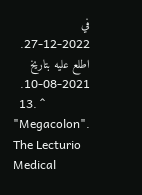في 2022-12-27. اطلع عليه بتاريخ 2021-08-10.
  13. ^ "Megacolon". The Lecturio Medical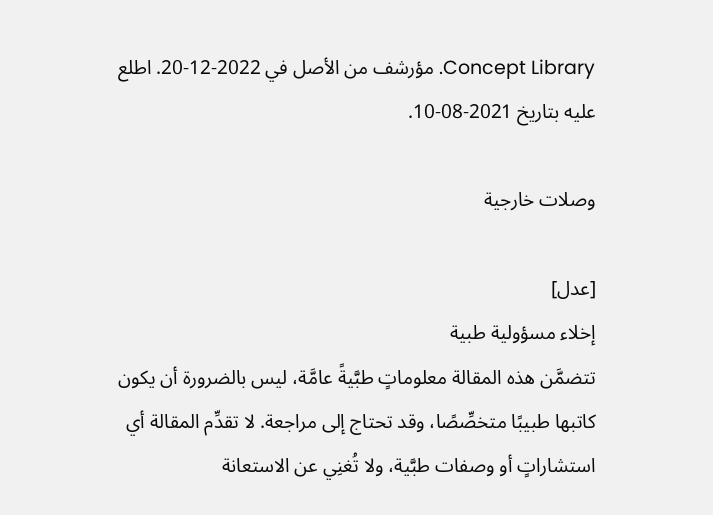Concept Library. مؤرشف من الأصل في 2022-12-20. اطلع عليه بتاريخ 2021-08-10.

وصلات خارجية

[عدل]
إخلاء مسؤولية طبية
تتضمَّن هذه المقالة معلوماتٍ طبَّيةً عامَّة، ليس بالضرورة أن يكون كاتبها طبيبًا متخصِّصًا، وقد تحتاج إلى مراجعة. لا تقدِّم المقالة أي استشاراتٍ أو وصفات طبَّية، ولا تُغنِي عن الاستعانة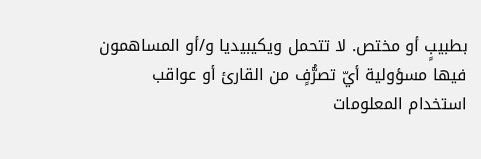بطبيبٍ أو مختص. لا تتحمل ويكيبيديا و/أو المساهمون فيها مسؤولية أيّ تصرُّفٍ من القارئ أو عواقب استخدام المعلومات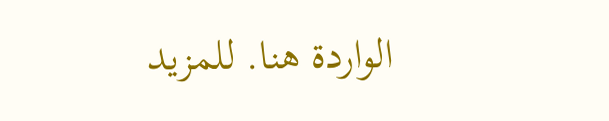الواردة هنا. للمزيد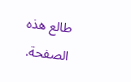طالع هذه الصفحة.